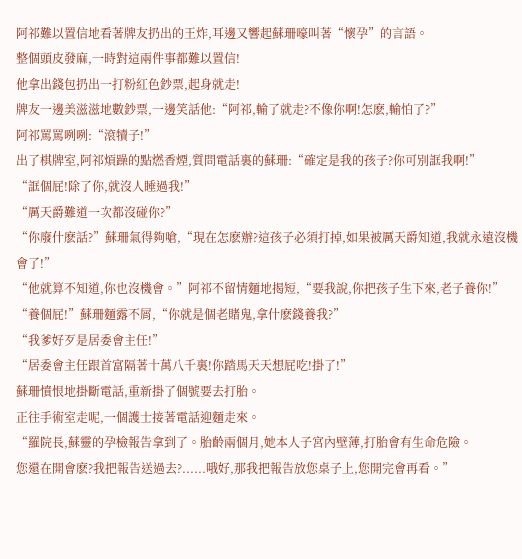阿祁難以置信地看著牌友扔出的王炸,耳邊又響起蘇珊嚎叫著“懷孕”的言語。
整個頭皮發麻,一時對這兩件事都難以置信!
他拿出錢包扔出一打粉紅色鈔票,起身就走!
牌友一邊美滋滋地數鈔票,一邊笑話他:“阿祁,輸了就走?不像你啊!怎麽,輸怕了?”
阿祁罵罵咧咧:“滾犢子!”
出了棋牌室,阿祁煩躁的點燃香煙,質問電話裏的蘇珊:“確定是我的孩子?你可別誆我啊!”
“誆個屁!除了你,就沒人睡過我!”
“厲天爵難道一次都沒碰你?”
“你廢什麽話?”蘇珊氣得夠嗆,“現在怎麽辦?這孩子必須打掉,如果被厲天爵知道,我就永遠沒機會了!”
“他就算不知道,你也沒機會。”阿祁不留情麵地揭短,“要我說,你把孩子生下來,老子養你!”
“養個屁!”蘇珊麵露不屑,“你就是個老賭鬼,拿什麽錢養我?”
“我爹好歹是居委會主任!”
“居委會主任跟首富隔著十萬八千裏!你踏馬天天想屁吃!掛了!”
蘇珊憤恨地掛斷電話,重新掛了個號要去打胎。
正往手術室走呢,一個護士接著電話迎麵走來。
“羅院長,蘇靈的孕檢報告拿到了。胎齡兩個月,她本人子宮內壁薄,打胎會有生命危險。
您還在開會麽?我把報告送過去?......哦好,那我把報告放您桌子上,您開完會再看。”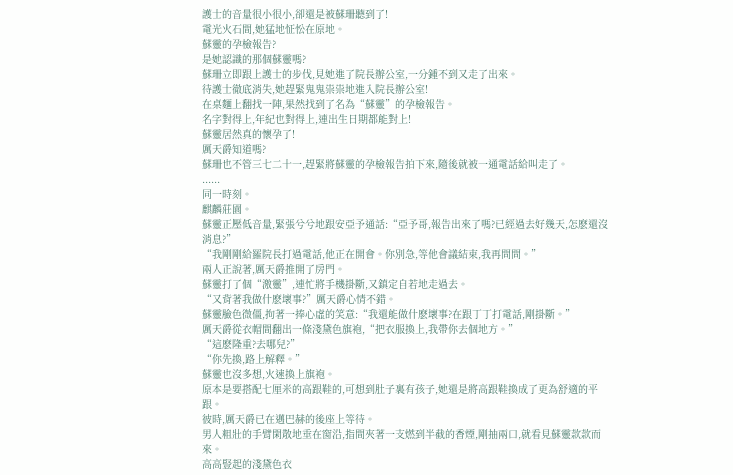護士的音量很小很小,卻還是被蘇珊聽到了!
電光火石間,她猛地怔忪在原地。
蘇靈的孕檢報告?
是她認識的那個蘇靈嗎?
蘇珊立即跟上護士的步伐,見她進了院長辦公室,一分鍾不到又走了出來。
待護士徹底消失,她趕緊鬼鬼祟祟地進入院長辦公室!
在桌麵上翻找一陣,果然找到了名為“蘇靈”的孕檢報告。
名字對得上,年紀也對得上,連出生日期都能對上!
蘇靈居然真的懷孕了!
厲天爵知道嗎?
蘇珊也不管三七二十一,趕緊將蘇靈的孕檢報告拍下來,隨後就被一通電話給叫走了。
......
同一時刻。
麒麟莊園。
蘇靈正壓低音量,緊張兮兮地跟安亞予通話:“亞予哥,報告出來了嗎?已經過去好幾天,怎麽還沒消息?”
“我剛剛給羅院長打過電話,他正在開會。你別急,等他會議結束,我再問問。”
兩人正說著,厲天爵推開了房門。
蘇靈打了個“激靈”,連忙將手機掛斷,又鎮定自若地走過去。
“又背著我做什麽壞事?”厲天爵心情不錯。
蘇靈臉色微僵,拘著一捧心虛的笑意:“我還能做什麽壞事?在跟丁丁打電話,剛掛斷。”
厲天爵從衣帽間翻出一條淺黛色旗袍,“把衣服換上,我帶你去個地方。”
“這麽隆重?去哪兒?”
“你先換,路上解釋。”
蘇靈也沒多想,火速換上旗袍。
原本是要搭配七厘米的高跟鞋的,可想到肚子裏有孩子,她還是將高跟鞋換成了更為舒適的平跟。
彼時,厲天爵已在邁巴赫的後座上等待。
男人粗壯的手臂閑散地垂在窗沿,指間夾著一支燃到半截的香煙,剛抽兩口,就看見蘇靈款款而來。
高高豎起的淺黛色衣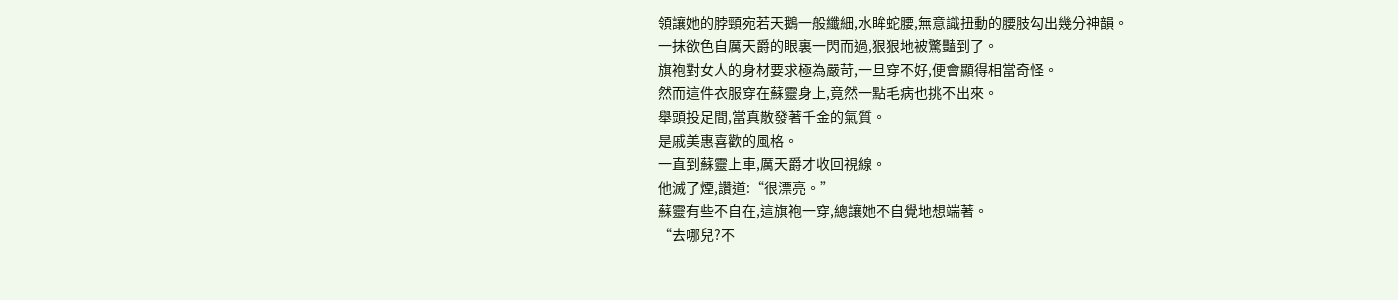領讓她的脖頸宛若天鵝一般纖細,水眸蛇腰,無意識扭動的腰肢勾出幾分神韻。
一抹欲色自厲天爵的眼裏一閃而過,狠狠地被驚豔到了。
旗袍對女人的身材要求極為嚴苛,一旦穿不好,便會顯得相當奇怪。
然而這件衣服穿在蘇靈身上,竟然一點毛病也挑不出來。
舉頭投足間,當真散發著千金的氣質。
是戚美惠喜歡的風格。
一直到蘇靈上車,厲天爵才收回視線。
他滅了煙,讚道:“很漂亮。”
蘇靈有些不自在,這旗袍一穿,總讓她不自覺地想端著。
“去哪兒?不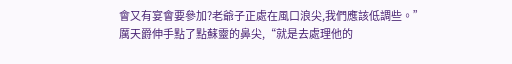會又有宴會要參加?老爺子正處在風口浪尖,我們應該低調些。”
厲天爵伸手點了點蘇靈的鼻尖,“就是去處理他的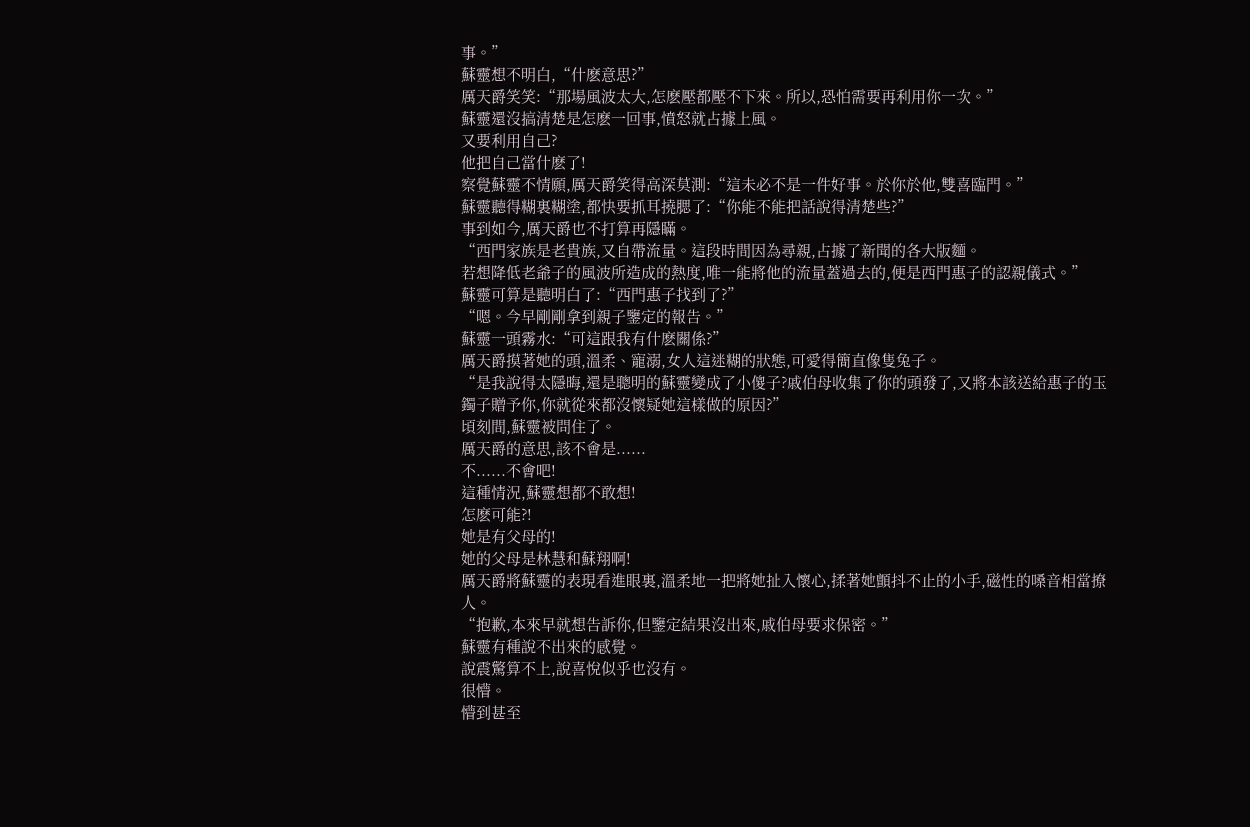事。”
蘇靈想不明白,“什麽意思?”
厲天爵笑笑:“那場風波太大,怎麽壓都壓不下來。所以,恐怕需要再利用你一次。”
蘇靈還沒搞清楚是怎麽一回事,憤怒就占據上風。
又要利用自己?
他把自己當什麽了!
察覺蘇靈不情願,厲天爵笑得高深莫測:“這未必不是一件好事。於你於他,雙喜臨門。”
蘇靈聽得糊裏糊塗,都快要抓耳撓腮了:“你能不能把話說得清楚些?”
事到如今,厲天爵也不打算再隱瞞。
“西門家族是老貴族,又自帶流量。這段時間因為尋親,占據了新聞的各大版麵。
若想降低老爺子的風波所造成的熱度,唯一能將他的流量蓋過去的,便是西門惠子的認親儀式。”
蘇靈可算是聽明白了:“西門惠子找到了?”
“嗯。今早剛剛拿到親子鑒定的報告。”
蘇靈一頭霧水:“可這跟我有什麽關係?”
厲天爵摸著她的頭,溫柔、寵溺,女人這迷糊的狀態,可愛得簡直像隻兔子。
“是我說得太隱晦,還是聰明的蘇靈變成了小傻子?戚伯母收集了你的頭發了,又將本該送給惠子的玉鐲子贈予你,你就從來都沒懷疑她這樣做的原因?”
頃刻間,蘇靈被問住了。
厲天爵的意思,該不會是......
不......不會吧!
這種情況,蘇靈想都不敢想!
怎麽可能?!
她是有父母的!
她的父母是林慧和蘇翔啊!
厲天爵將蘇靈的表現看進眼裏,溫柔地一把將她扯入懷心,揉著她顫抖不止的小手,磁性的嗓音相當撩人。
“抱歉,本來早就想告訴你,但鑒定結果沒出來,戚伯母要求保密。”
蘇靈有種說不出來的感覺。
說震驚算不上,說喜悅似乎也沒有。
很懵。
懵到甚至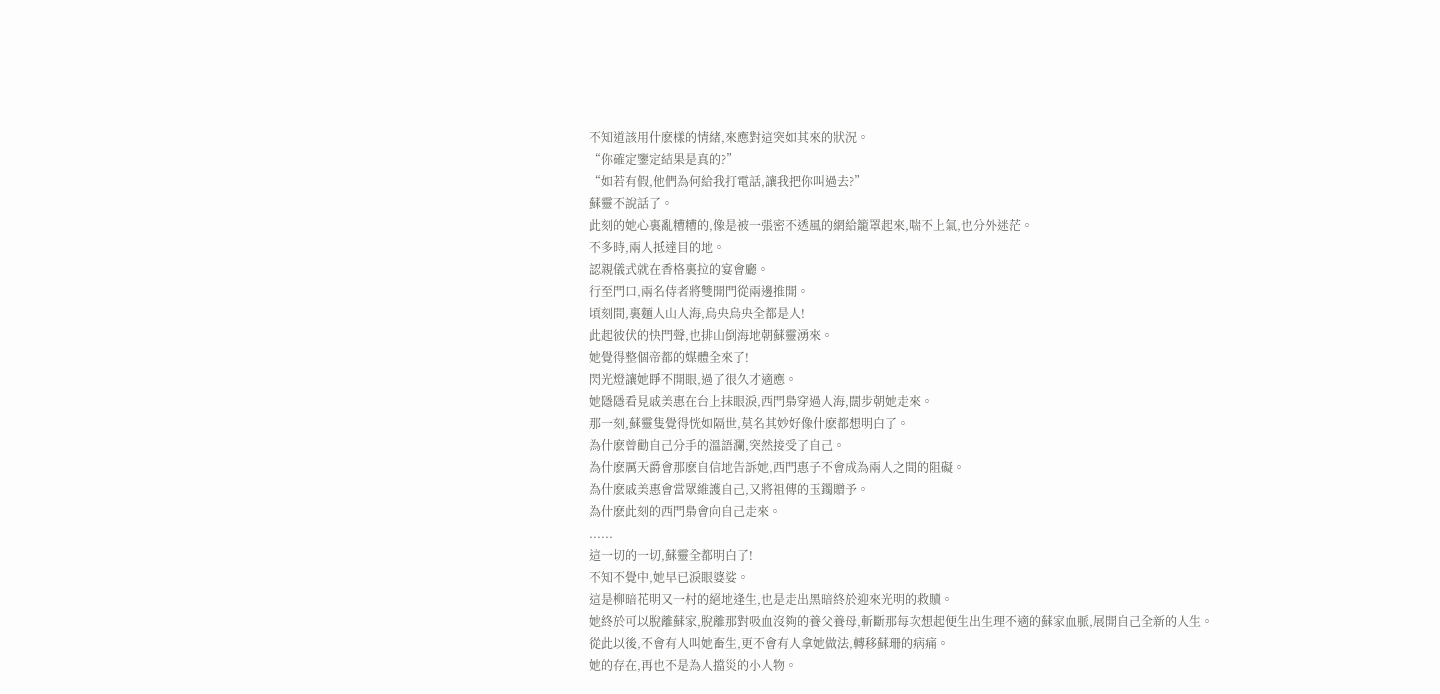不知道該用什麽樣的情緒,來應對這突如其來的狀況。
“你確定鑒定結果是真的?”
“如若有假,他們為何給我打電話,讓我把你叫過去?”
蘇靈不說話了。
此刻的她心裏亂糟糟的,像是被一張密不透風的網給籠罩起來,喘不上氣,也分外迷茫。
不多時,兩人抵達目的地。
認親儀式就在香格裏拉的宴會廳。
行至門口,兩名侍者將雙開門從兩邊推開。
頃刻間,裏麵人山人海,烏央烏央全都是人!
此起彼伏的快門聲,也排山倒海地朝蘇靈湧來。
她覺得整個帝都的媒體全來了!
閃光燈讓她睜不開眼,過了很久才適應。
她隱隱看見戚美惠在台上抹眼淚,西門梟穿過人海,闊步朝她走來。
那一刻,蘇靈隻覺得恍如隔世,莫名其妙好像什麽都想明白了。
為什麽曾勸自己分手的溫語瀾,突然接受了自己。
為什麽厲天爵會那麽自信地告訴她,西門惠子不會成為兩人之間的阻礙。
為什麽戚美惠會當眾維護自己,又將祖傳的玉鐲贈予。
為什麽此刻的西門梟會向自己走來。
......
這一切的一切,蘇靈全都明白了!
不知不覺中,她早已淚眼婆娑。
這是柳暗花明又一村的絕地逢生,也是走出黑暗終於迎來光明的救贖。
她終於可以脫離蘇家,脫離那對吸血沒夠的養父養母,斬斷那每次想起便生出生理不適的蘇家血脈,展開自己全新的人生。
從此以後,不會有人叫她畜生,更不會有人拿她做法,轉移蘇珊的病痛。
她的存在,再也不是為人擋災的小人物。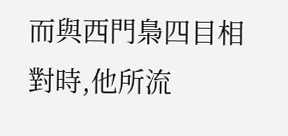而與西門梟四目相對時,他所流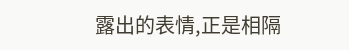露出的表情,正是相隔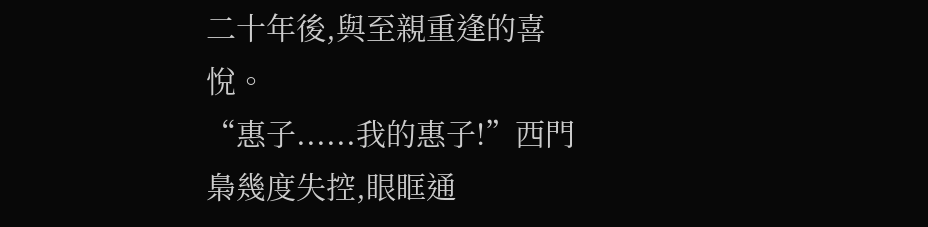二十年後,與至親重逢的喜悅。
“惠子......我的惠子!”西門梟幾度失控,眼眶通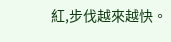紅,步伐越來越快。